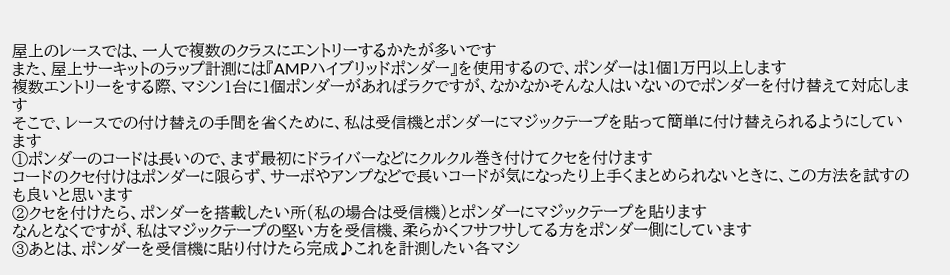屋上のレースでは、一人で複数のクラスにエントリーするかたが多いです
また、屋上サーキットのラップ計測には『AMPハイブリッドポンダー』を使用するので、ポンダーは1個1万円以上します
複数エントリーをする際、マシン1台に1個ポンダーがあればラクですが、なかなかそんな人はいないのでポンダーを付け替えて対応します
そこで、レースでの付け替えの手間を省くために、私は受信機とポンダーにマジックテープを貼って簡単に付け替えられるようにしています
①ポンダーのコードは長いので、まず最初にドライバーなどにクルクル巻き付けてクセを付けます
コードのクセ付けはポンダーに限らず、サーボやアンプなどで長いコードが気になったり上手くまとめられないときに、この方法を試すのも良いと思います
②クセを付けたら、ポンダーを搭載したい所(私の場合は受信機)とポンダーにマジックテープを貼ります
なんとなくですが、私はマジックテープの堅い方を受信機、柔らかくフサフサしてる方をポンダー側にしています
③あとは、ポンダーを受信機に貼り付けたら完成♪これを計測したい各マシ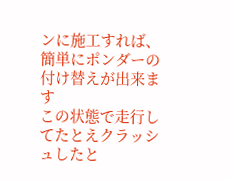ンに施工すれば、簡単にポンダーの付け替えが出来ます
この状態で走行してたとえクラッシュしたと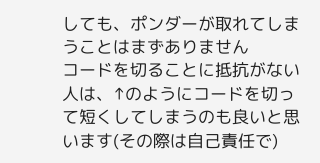しても、ポンダーが取れてしまうことはまずありません
コードを切ることに抵抗がない人は、↑のようにコードを切って短くしてしまうのも良いと思います(その際は自己責任で)